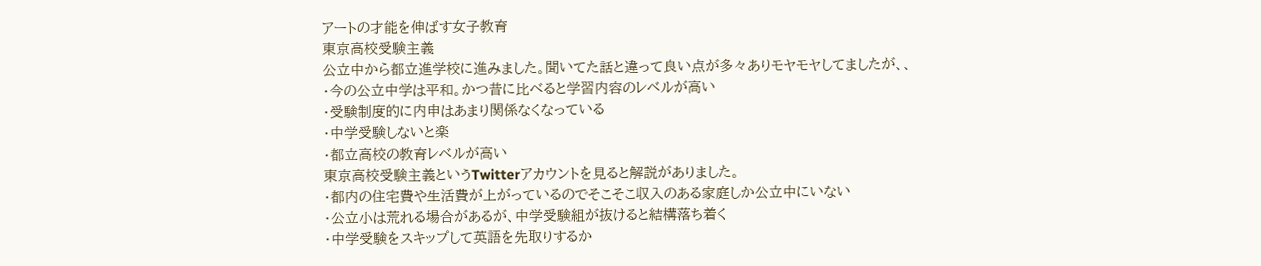アートの才能を伸ばす女子教育
東京高校受験主義
公立中から都立進学校に進みました。聞いてた話と違って良い点が多々ありモヤモヤしてましたが、、
・今の公立中学は平和。かつ昔に比べると学習内容のレベルが高い
・受験制度的に内申はあまり関係なくなっている
・中学受験しないと楽
・都立高校の教育レベルが高い
東京高校受験主義というTwitterアカウントを見ると解説がありました。
・都内の住宅費や生活費が上がっているのでそこそこ収入のある家庭しか公立中にいない
・公立小は荒れる場合があるが、中学受験組が抜けると結構落ち着く
・中学受験をスキップして英語を先取りするか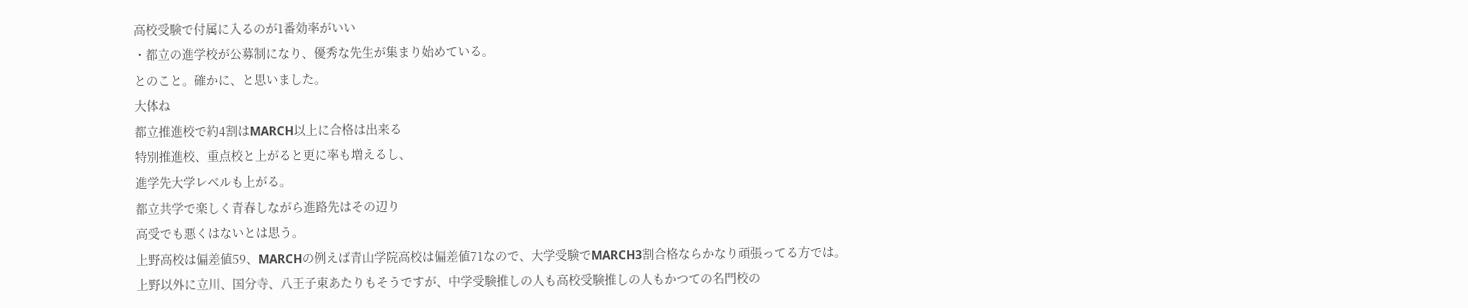高校受験で付属に入るのが1番効率がいい
・都立の進学校が公募制になり、優秀な先生が集まり始めている。
とのこと。確かに、と思いました。
大体ね
都立推進校で約4割はMARCH以上に合格は出来る
特別推進校、重点校と上がると更に率も増えるし、
進学先大学レベルも上がる。
都立共学で楽しく青春しながら進路先はその辺り
高受でも悪くはないとは思う。
上野高校は偏差値59、MARCHの例えば青山学院高校は偏差値71なので、大学受験でMARCH3割合格ならかなり頑張ってる方では。
上野以外に立川、国分寺、八王子東あたりもそうですが、中学受験推しの人も高校受験推しの人もかつての名門校の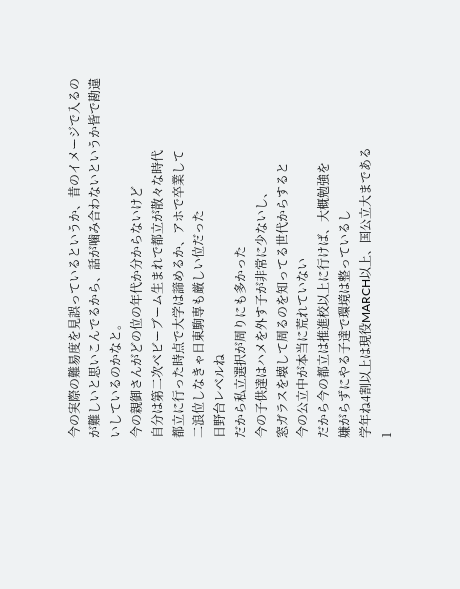今の実際の難易度を見誤っているというか、昔のイメージで入るのが難しいと思いこんでるから、話が噛み合わないというか皆で勘違いしているのかなと。
今の親御さんがどの位の年代か分からないけど
自分は第二次ベビーブーム生まれで都立が散々な時代
都立に行った時点で大学は諦めるか、アホで卒業して
二浪位しなきゃ日東駒専も厳しい位だった
日野台レベルね
だから私立選択が周りにも多かった
今の子供達はハメを外す子が非常に少ないし、
窓ガラスを壊して周るのを知ってる世代からすると
今の公立中が本当に荒れていない
だから今の都立は推進校以上に行けば、大概勉強を
嫌がらずにやる子達で環境は整っているし
学年ね4割以上は現役MARCH以上、国公立大まである
1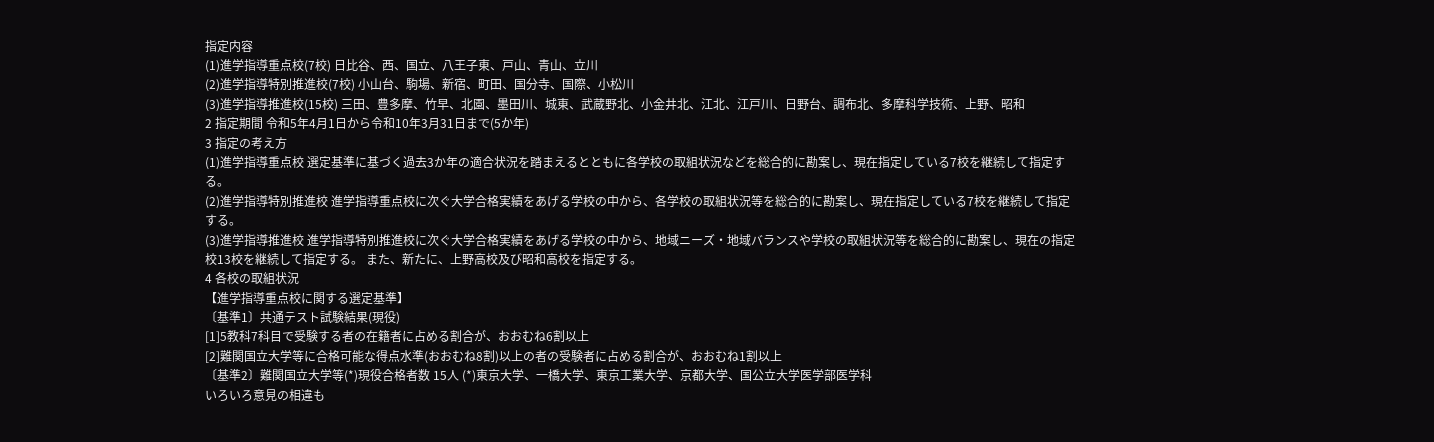指定内容
(1)進学指導重点校(7校) 日比谷、西、国立、八王子東、戸山、青山、立川
(2)進学指導特別推進校(7校) 小山台、駒場、新宿、町田、国分寺、国際、小松川
(3)進学指導推進校(15校) 三田、豊多摩、竹早、北園、墨田川、城東、武蔵野北、小金井北、江北、江戸川、日野台、調布北、多摩科学技術、上野、昭和
2 指定期間 令和5年4月1日から令和10年3月31日まで(5か年)
3 指定の考え方
(1)進学指導重点校 選定基準に基づく過去3か年の適合状況を踏まえるとともに各学校の取組状況などを総合的に勘案し、現在指定している7校を継続して指定する。
(2)進学指導特別推進校 進学指導重点校に次ぐ大学合格実績をあげる学校の中から、各学校の取組状況等を総合的に勘案し、現在指定している7校を継続して指定する。
(3)進学指導推進校 進学指導特別推進校に次ぐ大学合格実績をあげる学校の中から、地域ニーズ・地域バランスや学校の取組状況等を総合的に勘案し、現在の指定校13校を継続して指定する。 また、新たに、上野高校及び昭和高校を指定する。
4 各校の取組状況
【進学指導重点校に関する選定基準】
〔基準1〕共通テスト試験結果(現役)
[1]5教科7科目で受験する者の在籍者に占める割合が、おおむね6割以上
[2]難関国立大学等に合格可能な得点水準(おおむね8割)以上の者の受験者に占める割合が、おおむね1割以上
〔基準2〕難関国立大学等(*)現役合格者数 15人 (*)東京大学、一橋大学、東京工業大学、京都大学、国公立大学医学部医学科
いろいろ意見の相違も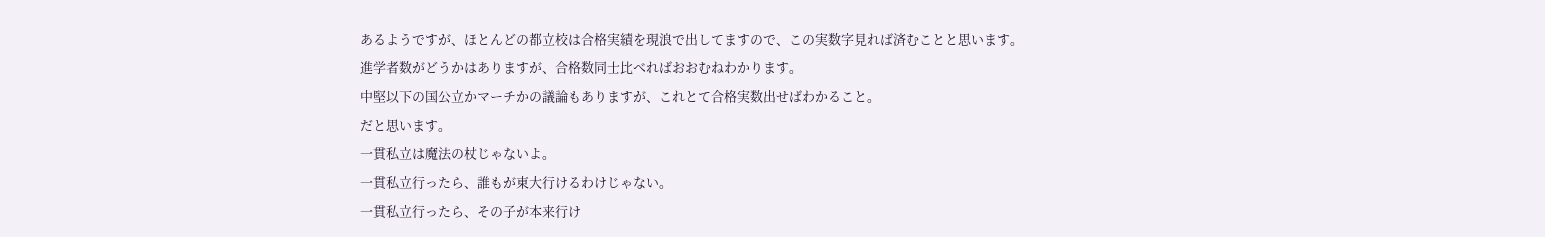あるようですが、ほとんどの都立校は合格実績を現浪で出してますので、この実数字見れば済むことと思います。
進学者数がどうかはありますが、合格数同士比べればおおむねわかります。
中堅以下の国公立かマーチかの議論もありますが、これとて合格実数出せばわかること。
だと思います。
一貫私立は魔法の杖じゃないよ。
一貫私立行ったら、誰もが東大行けるわけじゃない。
一貫私立行ったら、その子が本来行け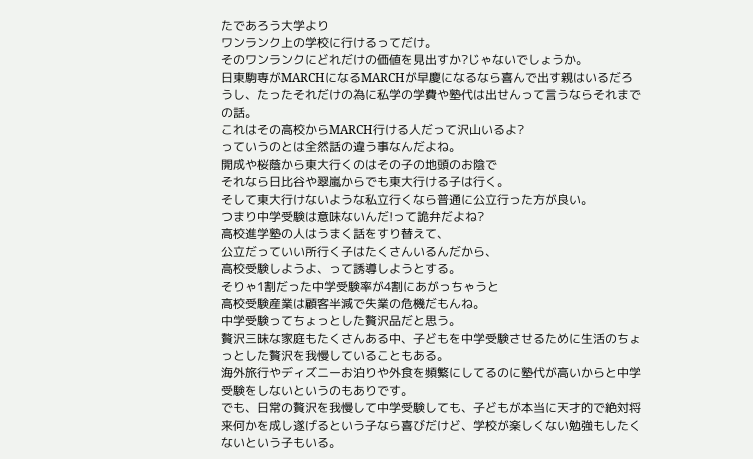たであろう大学より
ワンランク上の学校に行けるってだけ。
そのワンランクにどれだけの価値を見出すか?じゃないでしょうか。
日東駒専がMARCHになるMARCHが早慶になるなら喜んで出す親はいるだろうし、たったそれだけの為に私学の学費や塾代は出せんって言うならそれまでの話。
これはその高校からMARCH行ける人だって沢山いるよ?
っていうのとは全然話の違う事なんだよね。
開成や桜蔭から東大行くのはその子の地頭のお陰で
それなら日比谷や翠嵐からでも東大行ける子は行く。
そして東大行けないような私立行くなら普通に公立行った方が良い。
つまり中学受験は意味ないんだ!って詭弁だよね?
高校進学塾の人はうまく話をすり替えて、
公立だっていい所行く子はたくさんいるんだから、
高校受験しようよ、って誘導しようとする。
そりゃ1割だった中学受験率が4割にあがっちゃうと
高校受験産業は顧客半減で失業の危機だもんね。
中学受験ってちょっとした贅沢品だと思う。
贅沢三昧な家庭もたくさんある中、子どもを中学受験させるために生活のちょっとした贅沢を我慢していることもある。
海外旅行やディズニーお泊りや外食を頻繁にしてるのに塾代が高いからと中学受験をしないというのもありです。
でも、日常の贅沢を我慢して中学受験しても、子どもが本当に天才的で絶対将来何かを成し遂げるという子なら喜びだけど、学校が楽しくない勉強もしたくないという子もいる。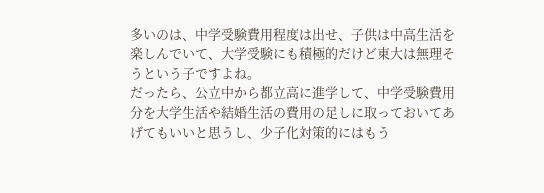多いのは、中学受験費用程度は出せ、子供は中高生活を楽しんでいて、大学受験にも積極的だけど東大は無理そうという子ですよね。
だったら、公立中から都立高に進学して、中学受験費用分を大学生活や結婚生活の費用の足しに取っておいてあげてもいいと思うし、少子化対策的にはもう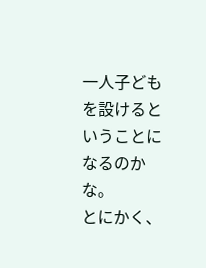一人子どもを設けるということになるのかな。
とにかく、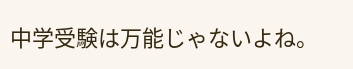中学受験は万能じゃないよね。